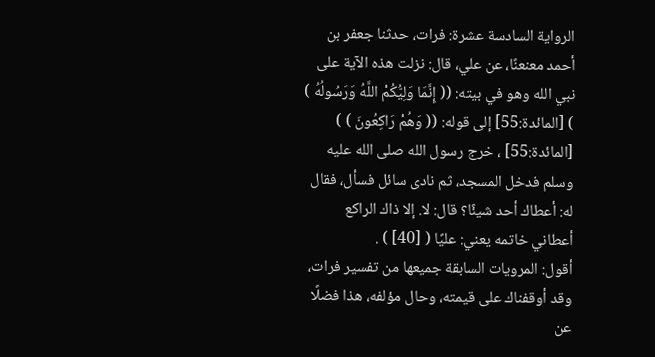الرواية السادسة عشرة: فرات، حدثنا جعفر بن أحمد معنعنًا، عن علي، قال: نزلت هذه الآية على نبي الله وهو في بيته: (( إِنَّمَا وَلِيُّكُمْ اللَّهُ وَرَسُولُهُ ) ) [المائدة:55] إلى قوله: (( وَهُمْ رَاكِعُونَ ) ) [المائدة:55] ، خرج رسول الله صلى الله عليه وسلم فدخل المسجد، ثم نادى سائل فسأل، فقال له: أعطاك أحد شيئًا؟ قال: لا. إلا ذاك الراكع أعطاني خاتمه يعني: عليًا ( [40] ) .
أقول: المرويات السابقة جميعها من تفسير فرات، وقد أوقفناك على قيمته، وحال مؤلفه، هذا فضلًا عن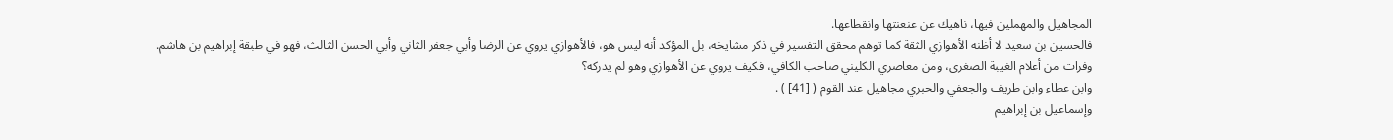المجاهيل والمهملين فيها، ناهيك عن عنعنتها وانقطاعها.
فالحسين بن سعيد لا أظنه الأهوازي الثقة كما توهم محقق التفسير في ذكر مشايخه، بل المؤكد أنه ليس هو، فالأهوازي يروي عن الرضا وأبي جعفر الثاني وأبي الحسن الثالث، فهو في طبقة إبراهيم بن هاشم.
وفرات من أعلام الغيبة الصغرى، ومن معاصري الكليني صاحب الكافي، فكيف يروي عن الأهوازي وهو لم يدركه؟
وابن عطاء وابن طريف والجعفي والحبري مجاهيل عند القوم ( [41] ) .
وإسماعيل بن إبراهيم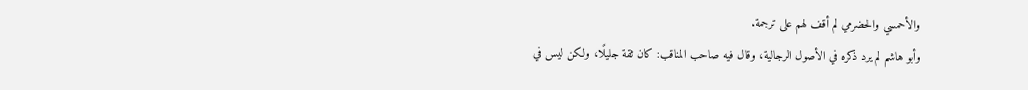والأحمسي والحضرمي لم أقف لهم على ترجمة.
وأبو هاشم لم يرد ذكره في الأصول الرجالية، وقال فيه صاحب المناقب: كان ثقة جليلًا، ولكن ليس في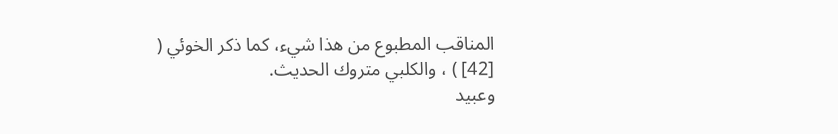المناقب المطبوع من هذا شيء، كما ذكر الخوئي ( [42] ) ، والكلبي متروك الحديث.
وعبيد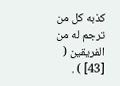كذبه كل من ترجم له من الفريقين ( [43] ) .